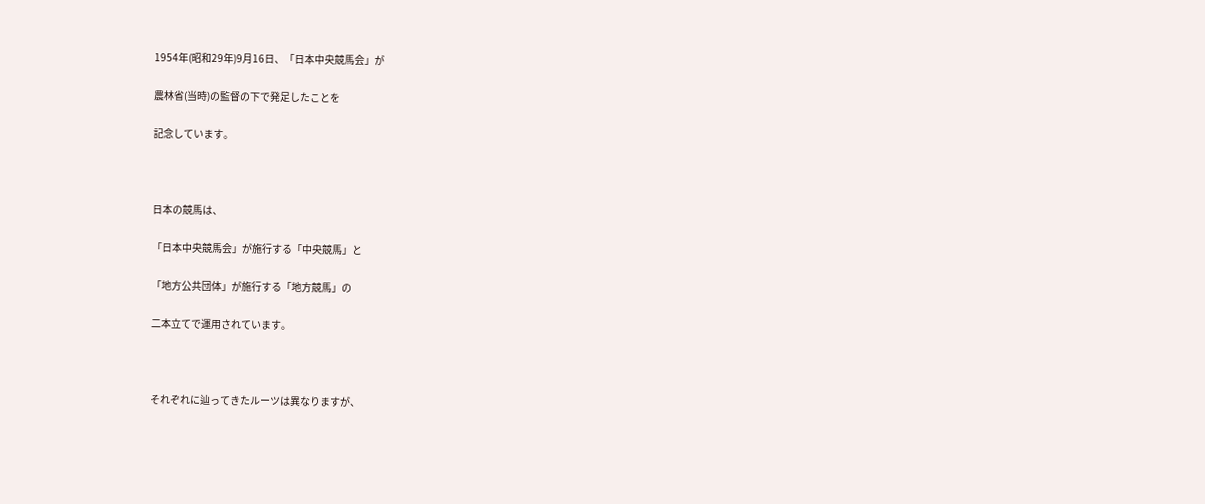1954年(昭和29年)9月16日、「日本中央競馬会」が

農林省(当時)の監督の下で発足したことを

記念しています。



日本の競馬は、

「日本中央競馬会」が施行する「中央競馬」と

「地方公共団体」が施行する「地方競馬」の

二本立てで運用されています。



それぞれに辿ってきたルーツは異なりますが、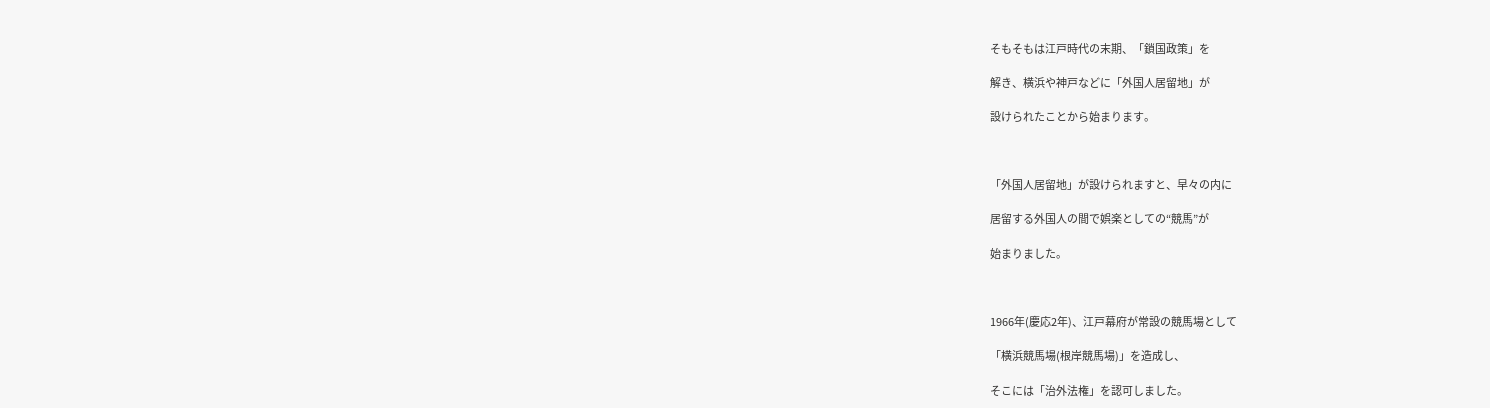そもそもは江戸時代の末期、「鎖国政策」を

解き、横浜や神戸などに「外国人居留地」が

設けられたことから始まります。



「外国人居留地」が設けられますと、早々の内に

居留する外国人の間で娯楽としての“競馬”が

始まりました。



1966年(慶応2年)、江戸幕府が常設の競馬場として

「横浜競馬場(根岸競馬場)」を造成し、

そこには「治外法権」を認可しました。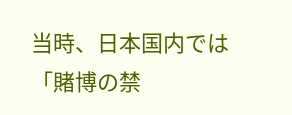当時、日本国内では「賭博の禁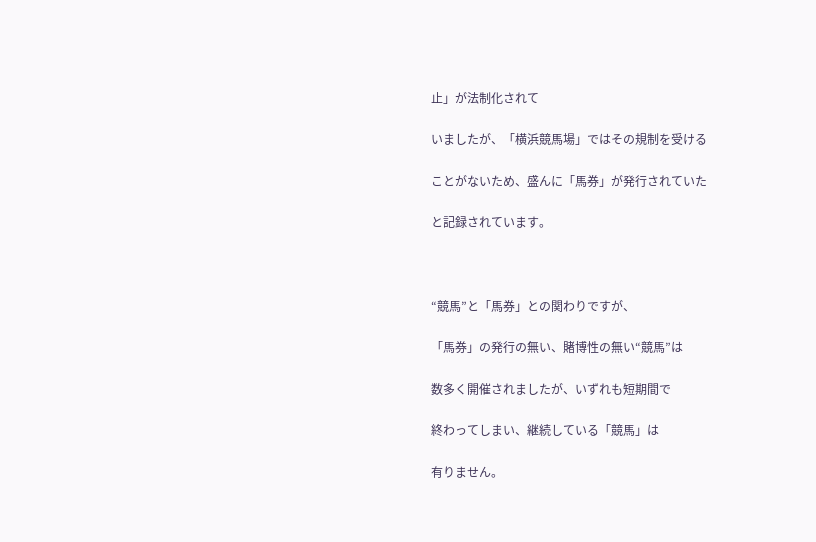止」が法制化されて

いましたが、「横浜競馬場」ではその規制を受ける

ことがないため、盛んに「馬券」が発行されていた

と記録されています。



“競馬”と「馬券」との関わりですが、

「馬券」の発行の無い、賭博性の無い“競馬”は

数多く開催されましたが、いずれも短期間で

終わってしまい、継続している「競馬」は

有りません。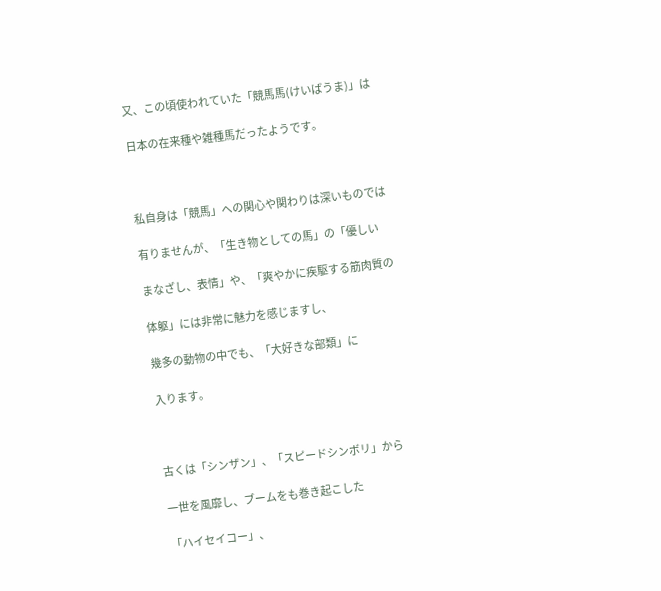又、この頃使われていた「競馬馬(けいばうま)」は

日本の在来種や雑種馬だったようです。



私自身は「競馬」への関心や関わりは深いものでは

有りませんが、「生き物としての馬」の「優しい

まなざし、表情」や、「爽やかに疾駆する筋肉質の

体躯」には非常に魅力を感じますし、

幾多の動物の中でも、「大好きな部類」に

入ります。



古くは「シンザン」、「スピードシンボリ」から

一世を風靡し、ブームをも巻き起こした

「ハイセイコー」、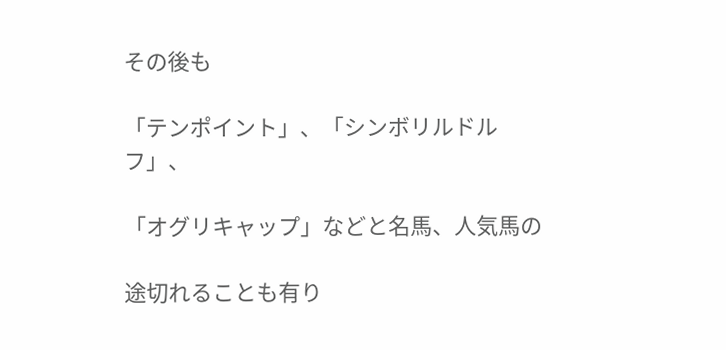その後も

「テンポイント」、「シンボリルドルフ」、

「オグリキャップ」などと名馬、人気馬の

途切れることも有り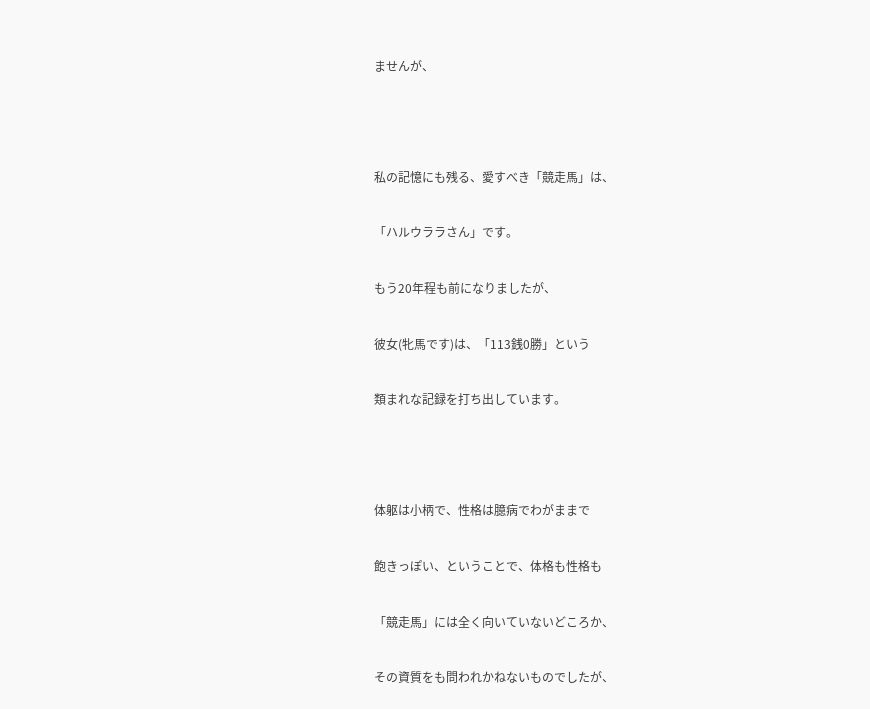ませんが、



私の記憶にも残る、愛すべき「競走馬」は、

「ハルウララさん」です。

もう20年程も前になりましたが、

彼女(牝馬です)は、「113銭0勝」という

類まれな記録を打ち出しています。



体躯は小柄で、性格は臆病でわがままで

飽きっぽい、ということで、体格も性格も

「競走馬」には全く向いていないどころか、

その資質をも問われかねないものでしたが、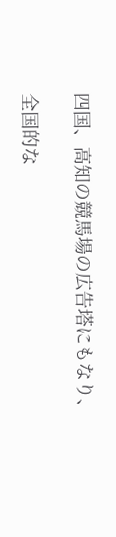四国、高知の競馬場の広告塔にもなり、

全国的な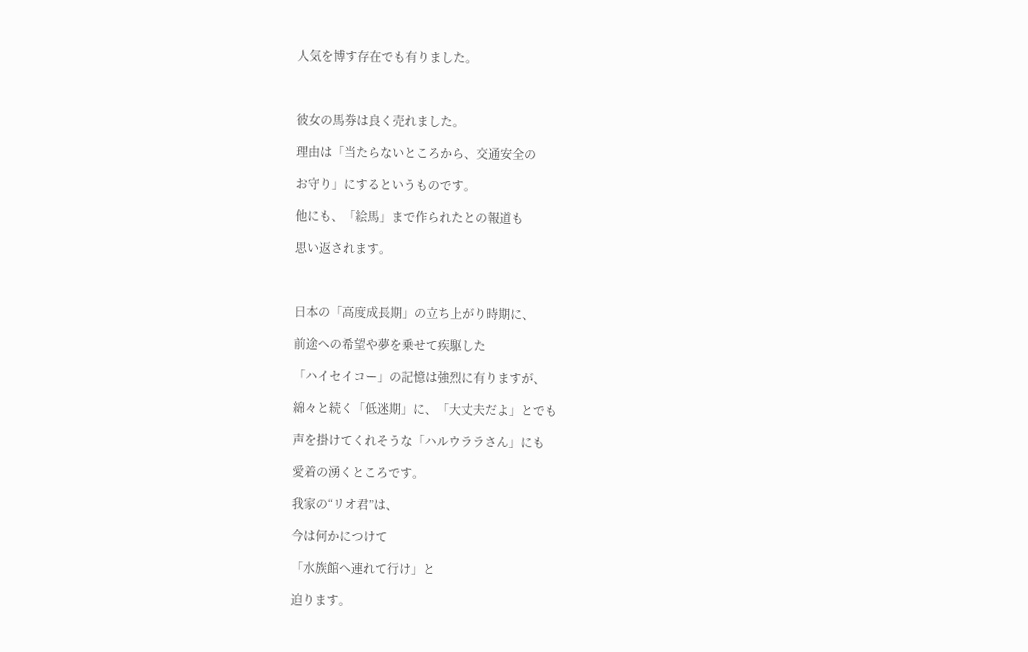人気を博す存在でも有りました。



彼女の馬券は良く売れました。

理由は「当たらないところから、交通安全の

お守り」にするというものです。

他にも、「絵馬」まで作られたとの報道も

思い返されます。



日本の「高度成長期」の立ち上がり時期に、

前途への希望や夢を乗せて疾駆した

「ハイセイコー」の記憶は強烈に有りますが、

綿々と続く「低迷期」に、「大丈夫だよ」とでも

声を掛けてくれそうな「ハルウララさん」にも

愛着の湧くところです。

我家の“リオ君”は、

今は何かにつけて

「水族館へ連れて行け」と

迫ります。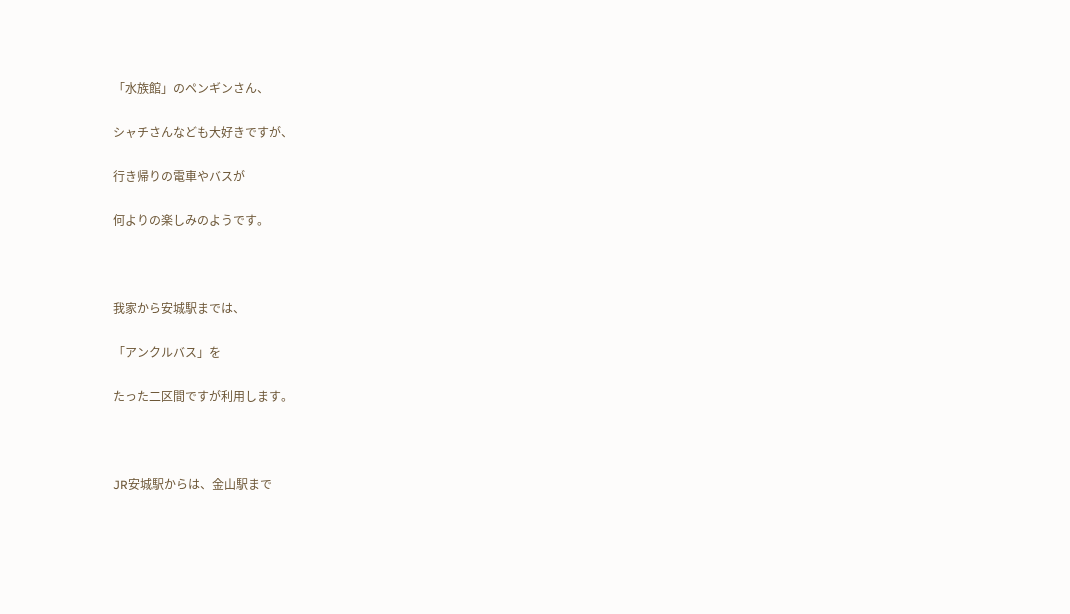「水族館」のペンギンさん、

シャチさんなども大好きですが、

行き帰りの電車やバスが

何よりの楽しみのようです。



我家から安城駅までは、

「アンクルバス」を

たった二区間ですが利用します。



JR安城駅からは、金山駅まで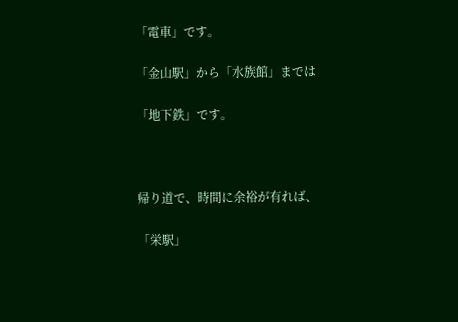「電車」です。

「金山駅」から「水族館」までは

「地下鉄」です。



帰り道で、時間に余裕が有れば、

「栄駅」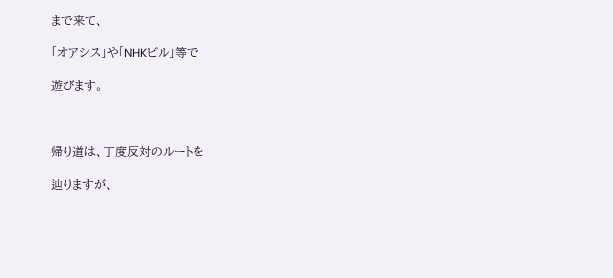まで来て、

「オアシス」や「NHKビル」等で

遊びます。



帰り道は、丁度反対のルートを

辿りますが、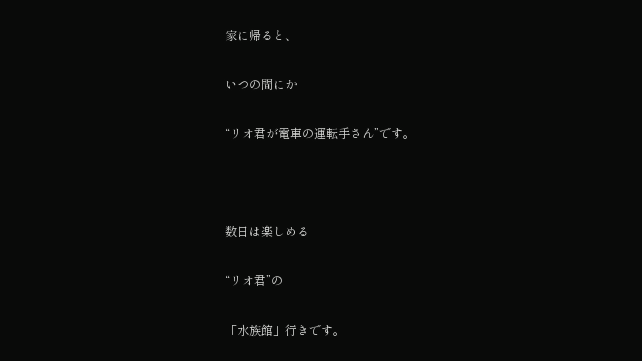家に帰ると、

いつの間にか

“リオ君が電車の運転手さん”です。



数日は楽しめる

“リオ君”の

「水族館」行きです。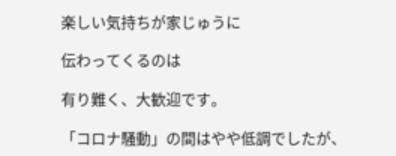楽しい気持ちが家じゅうに

伝わってくるのは

有り難く、大歓迎です。

「コロナ騒動」の間はやや低調でしたが、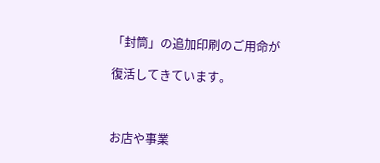「封筒」の追加印刷のご用命が

復活してきています。



お店や事業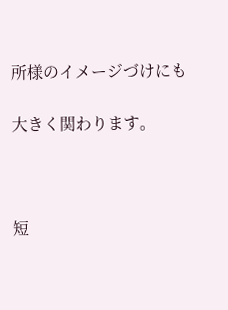所様のイメージづけにも

大きく関わります。



短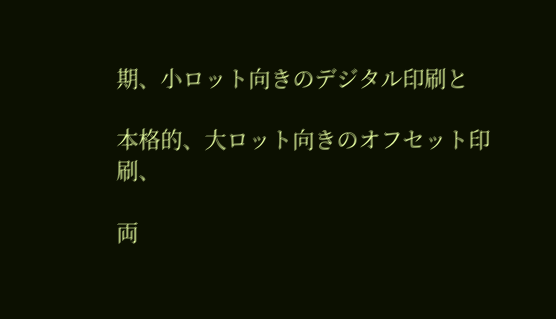期、小ロット向きのデジタル印刷と

本格的、大ロット向きのオフセット印刷、

両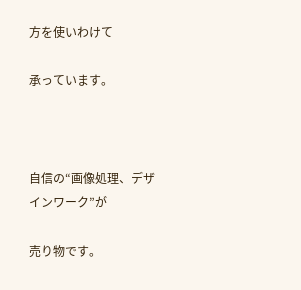方を使いわけて

承っています。



自信の“画像処理、デザインワーク”が

売り物です。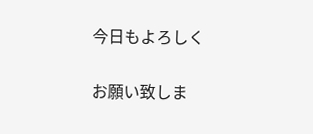今日もよろしく

お願い致しま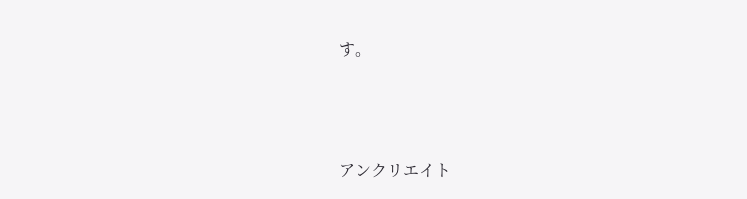す。



アンクリエイト